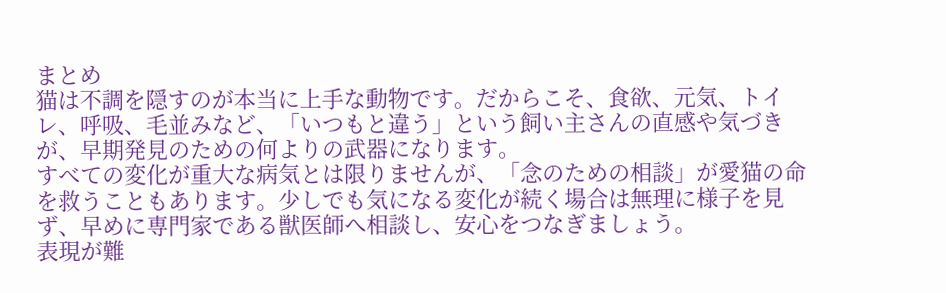まとめ
猫は不調を隠すのが本当に上手な動物です。だからこそ、食欲、元気、トイレ、呼吸、毛並みなど、「いつもと違う」という飼い主さんの直感や気づきが、早期発見のための何よりの武器になります。
すべての変化が重大な病気とは限りませんが、「念のための相談」が愛猫の命を救うこともあります。少しでも気になる変化が続く場合は無理に様子を見ず、早めに専門家である獣医師へ相談し、安心をつなぎましょう。
表現が難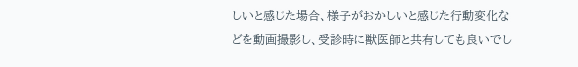しいと感じた場合、様子がおかしいと感じた行動変化などを動画撮影し、受診時に獣医師と共有しても良いでし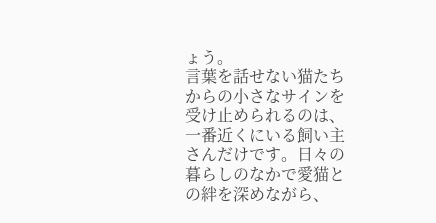ょう。
言葉を話せない猫たちからの小さなサインを受け止められるのは、一番近くにいる飼い主さんだけです。日々の暮らしのなかで愛猫との絆を深めながら、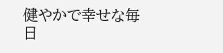健やかで幸せな毎日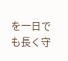を一日でも長く守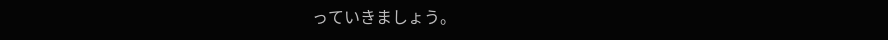っていきましょう。